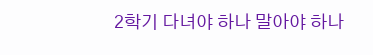2학기 다녀야 하나 말아야 하나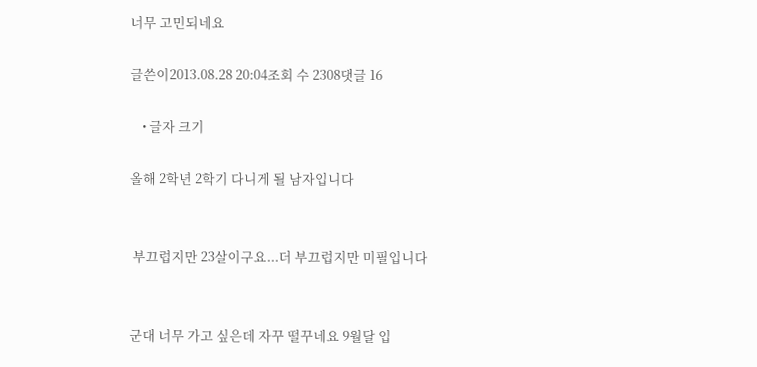너무 고민되네요

글쓴이2013.08.28 20:04조회 수 2308댓글 16

    • 글자 크기

올해 2학년 2학기 다니게 될 남자입니다


 부끄럽지만 23살이구요...더 부끄럽지만 미필입니다


군대 너무 가고 싶은데 자꾸 떨꾸네요 9월달 입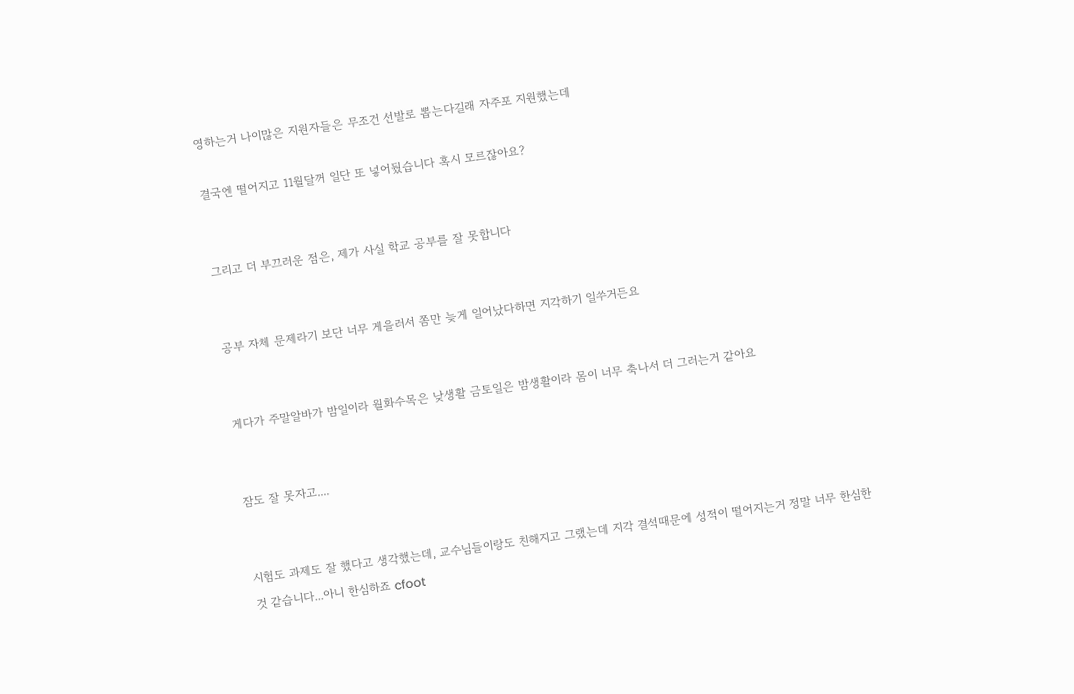영하는거 나이많은 지원자들은 무조건 선발로 뽑는다길래 자주포 지원했는데

결국엔 떨어지고 11월달꺼 일단 또 넣어뒀습니다 혹시 모르잖아요?


그리고 더 부끄러운 점은, 제가 사실 학교 공부를 잘 못합니다


공부 자체 문제라기 보단 너무 게을러서 쫌만 늦게 일어났다하면 지각하기 일쑤거든요


게다가 주말알바가 밤일이라 월화수목은 낮생활 금토일은 밤생활이라 몸이 너무 축나서 더 그러는거 같아요


잠도 잘 못자고....


시험도 과제도 잘 했다고 생각했는데, 교수님들이랑도 친해지고 그랬는데 지각 결석때문에 성적이 떨어지는거 정말 너무 한심한 것 같습니다...아니 한심하죠 cfoot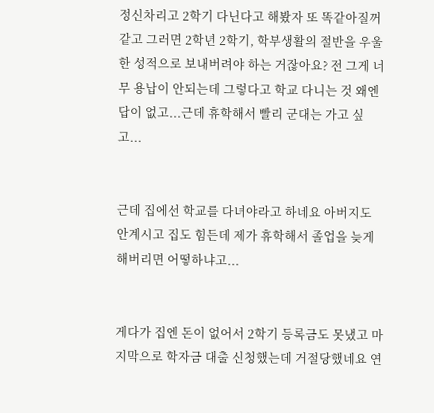정신차리고 2학기 다닌다고 해봤자 또 똑같아질꺼같고 그러면 2학년 2학기, 학부생활의 절반을 우울한 성적으로 보내버려야 하는 거잖아요? 전 그게 너무 용납이 안되는데 그렇다고 학교 다니는 것 왜엔 답이 없고...근데 휴학해서 빨리 군대는 가고 싶고...


근데 집에선 학교를 다녀야라고 하네요 아버지도 안계시고 집도 힘든데 제가 휴학해서 졸업을 늦게 해버리면 어떻하냐고...


게다가 집엔 돈이 없어서 2학기 등록금도 못냈고 마지막으로 학자금 대출 신청했는데 거절당했네요 연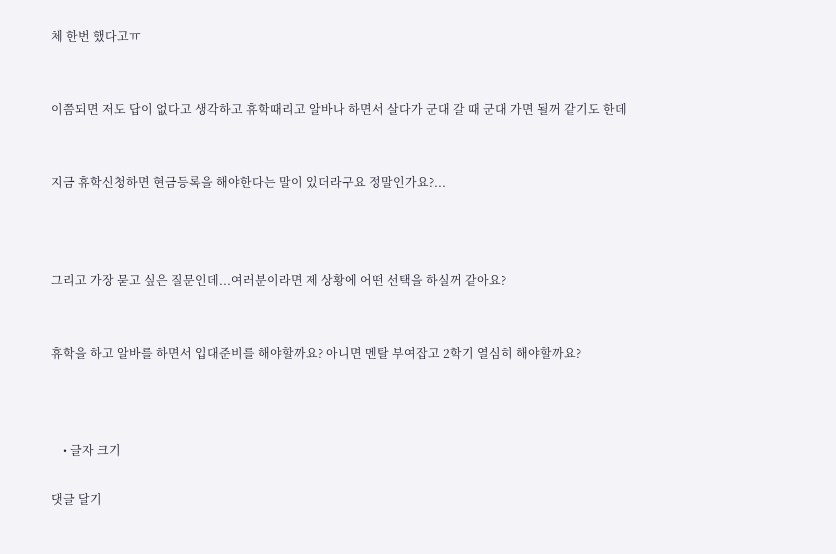체 한번 했다고ㅠ


이쯤되면 저도 답이 없다고 생각하고 휴학때리고 알바나 하면서 살다가 군대 갈 때 군대 가면 될꺼 같기도 한데


지금 휴학신청하면 현금등록을 해야한다는 말이 있더라구요 정말인가요?...



그리고 가장 묻고 싶은 질문인데...여러분이라면 제 상황에 어떤 선택을 하실꺼 같아요?


휴학을 하고 알바를 하면서 입대준비를 해야할까요? 아니면 멘탈 부여잡고 2학기 열심히 해야할까요?



    • 글자 크기

댓글 달기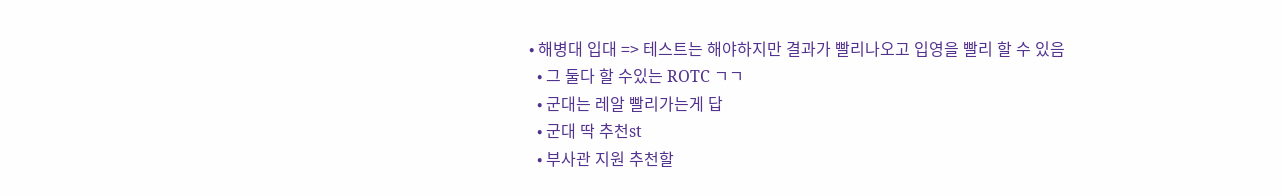• 해병대 입대 => 테스트는 해야하지만 결과가 빨리나오고 입영을 빨리 할 수 있음
  • 그 둘다 할 수있는 ROTC ㄱㄱ
  • 군대는 레알 빨리가는게 답
  • 군대 딱 추천st
  • 부사관 지원 추천할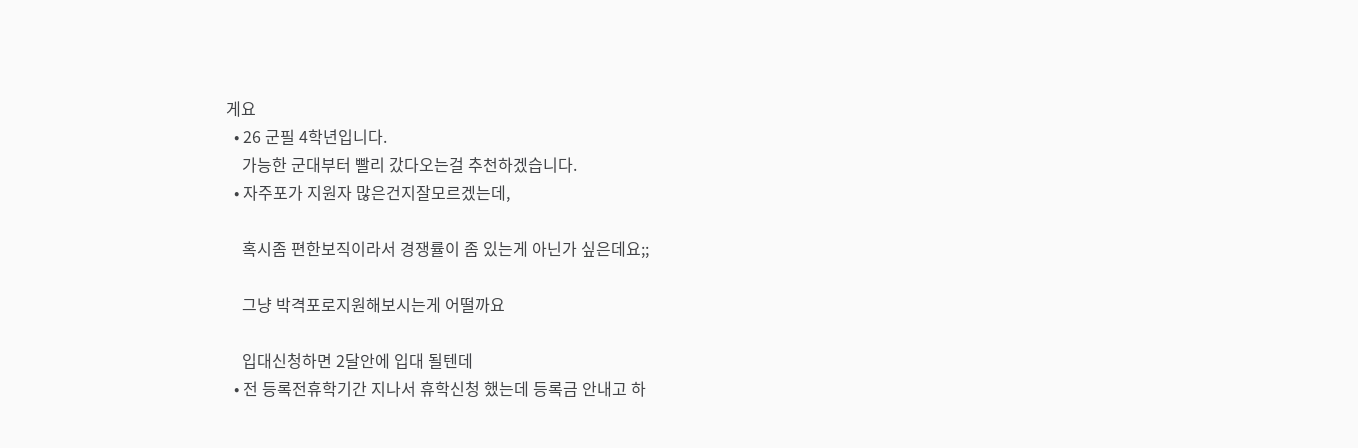게요
  • 26 군필 4학년입니다.
    가능한 군대부터 빨리 갔다오는걸 추천하겠습니다.
  • 자주포가 지원자 많은건지잘모르겠는데,

    혹시좀 편한보직이라서 경쟁률이 좀 있는게 아닌가 싶은데요;;

    그냥 박격포로지원해보시는게 어떨까요

    입대신청하면 2달안에 입대 될텐데
  • 전 등록전휴학기간 지나서 휴학신청 했는데 등록금 안내고 하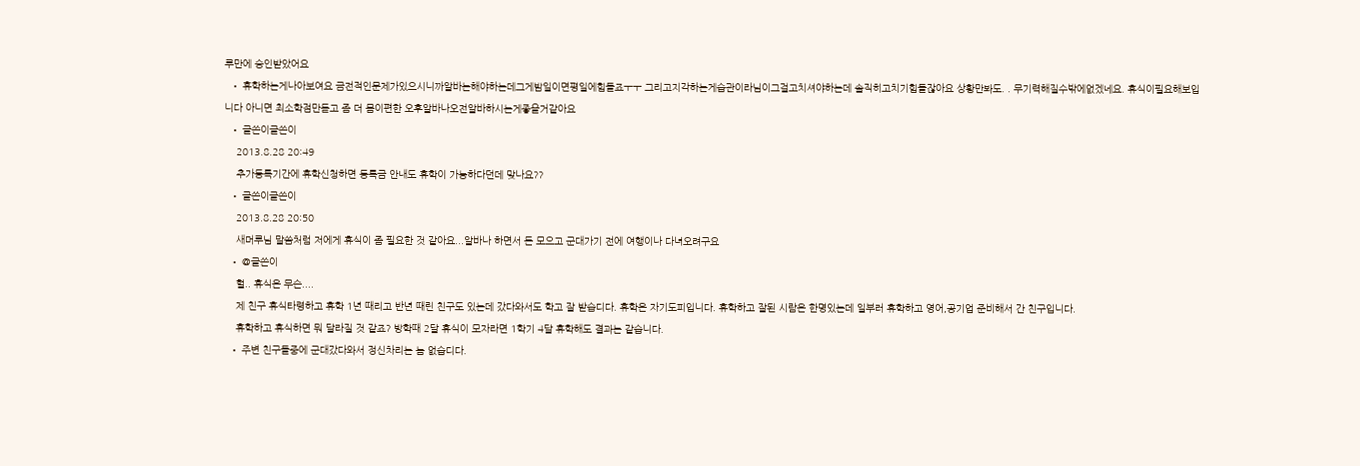루만에 승인받았어요
  • 휴학하는게나아보여요 금전적인문제가있으시니까알바는해야하는데그게밤일이면평일에힘들죠ㅜㅜ 그리고지각하는게습관이라님이그걸고치셔야하는데 솔직히고치기힘들잖아요 상황만봐도. . 무기력해질수밖에없겠네요. 휴식이필요해보입니다 아니면 최소학점만듣고 좀 더 몸이편한 오후알바나오전알바하시는게좋을거같아요
  • 글쓴이글쓴이
    2013.8.28 20:49
    추가등록기간에 휴학신청하면 등록금 안내도 휴학이 가능하다던데 맞나요??
  • 글쓴이글쓴이
    2013.8.28 20:50
    새머루님 말씀처럼 저에게 휴식이 좀 필요한 것 같아요...알바나 하면서 돈 모으고 군대가기 전에 여행이나 다녀오려구요
  • @글쓴이
    헐.. 휴식은 무슨....
    제 친구 휴식타령하고 휴학 1년 때리고 반년 때린 친구도 있는데 갔다와서도 학고 잘 받습디다. 휴학은 자기도피입니다. 휴학하고 잘된 시람은 한명있는데 일부러 휴학하고 영어,공기업 준비해서 간 친구입니다.
    휴학하고 휴식하면 뭐 달라질 것 같죠? 방학때 2달 휴식이 모자라면 1학기 4달 휴학해도 결과는 같습니다.
  • 주변 친구들중에 군대갔다와서 정신차리는 놈 없습디다.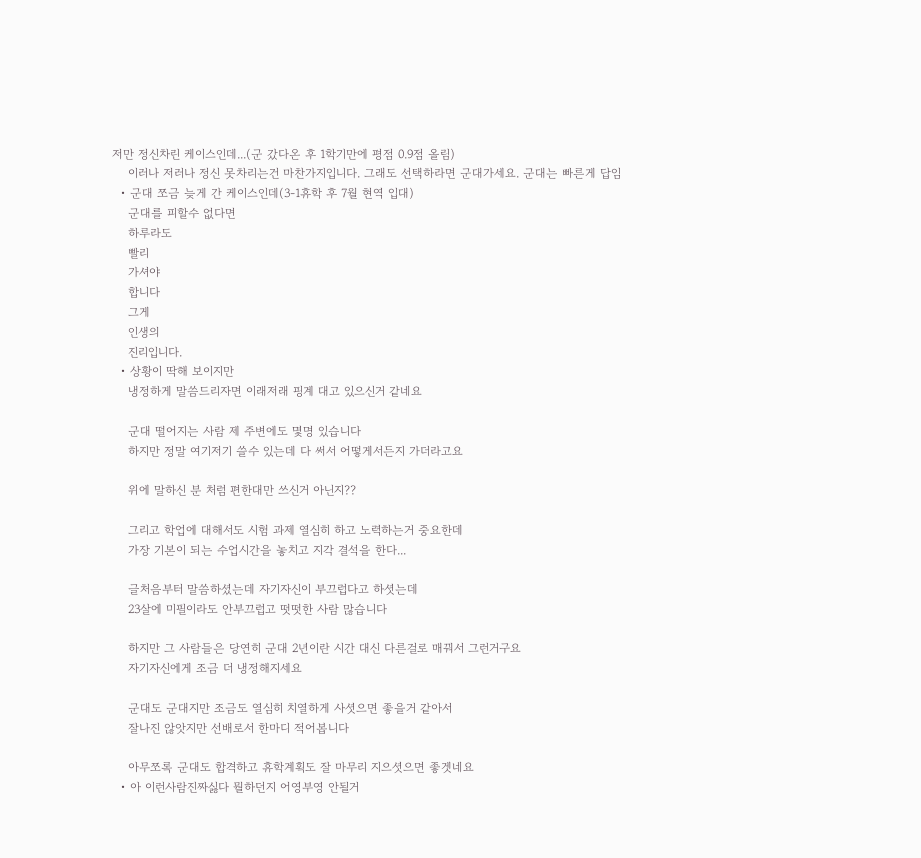저만 정신차린 케이스인데...(군 갔다온 후 1학기만에 평점 0.9점 올림)
    이러나 저러나 정신 못차리는건 마찬가지입니다. 그래도 선택하라면 군대가세요. 군대는 빠른게 답임
  • 군대 쪼금 늦게 간 케이스인데(3-1휴학 후 7월 현역 입대)
    군대를 피할수 없다면
    하루라도
    빨리
    가셔야
    합니다
    그게
    인생의
    진리입니다.
  • 상황이 딱해 보이지만
    냉정하게 말씀드리자면 이래저래 핑계 대고 있으신거 같네요

    군대 떨어지는 사람 제 주변에도 몇명 있습니다
    하지만 정말 여기저기 쓸수 있는데 다 써서 어떻게서든지 가더라고요

    위에 말하신 분 처럼 편한대만 쓰신거 아닌지??

    그리고 학업에 대해서도 시험 과제 열심히 하고 노력하는거 중요한데
    가장 기본이 되는 수업시간을 놓치고 지각 결석을 한다...

    글처음부터 말씀하셨는데 자기자신이 부끄럽다고 하셧는데
    23살에 미필이라도 안부끄럽고 떳떳한 사람 많습니다

    하지만 그 사람들은 당연히 군대 2년이란 시간 대신 다른걸로 매꿔서 그런거구요
    자기자신에게 조금 더 냉정해지세요

    군대도 군대지만 조금도 열심히 치열하게 사셧으면 좋을거 같아서
    잘나진 않앗지만 선배로서 한마디 적어봅니다

    아무쪼록 군대도 합격하고 휴학계획도 잘 마무리 지으셧으면 좋겟네요
  • 아 이런사람진짜싫다 뭘하던지 어영부영 안될거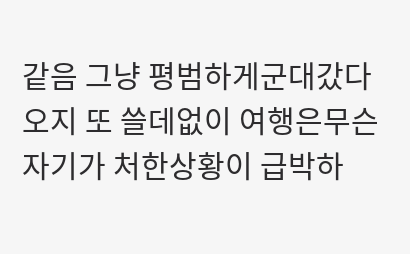같음 그냥 평범하게군대갔다오지 또 쓸데없이 여행은무슨 자기가 처한상황이 급박하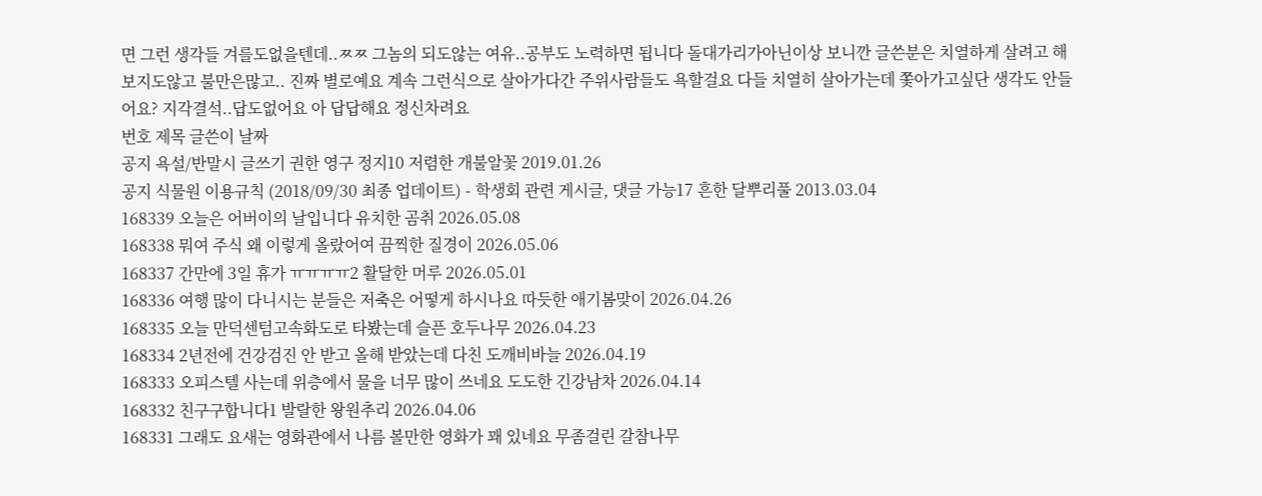면 그런 생각들 겨를도없을텐데..ㅉㅉ 그놈의 되도않는 여유..공부도 노력하면 됩니다 돌대가리가아닌이상 보니깐 글쓴분은 치열하게 살려고 해보지도않고 불만은많고.. 진짜 별로예요 계속 그런식으로 살아가다간 주위사람들도 욕할걸요 다들 치열히 살아가는데 쫓아가고싶단 생각도 안들어요? 지각결석..답도없어요 아 답답해요 정신차려요
번호 제목 글쓴이 날짜
공지 욕설/반말시 글쓰기 권한 영구 정지10 저렴한 개불알꽃 2019.01.26
공지 식물원 이용규칙 (2018/09/30 최종 업데이트) - 학생회 관련 게시글, 댓글 가능17 흔한 달뿌리풀 2013.03.04
168339 오늘은 어버이의 날입니다 유치한 곰취 2026.05.08
168338 뭐여 주식 왜 이렇게 올랐어여 끔찍한 질경이 2026.05.06
168337 간만에 3일 휴가 ㅠㅠㅠㅠ2 활달한 머루 2026.05.01
168336 여행 많이 다니시는 분들은 저축은 어떻게 하시나요 따듯한 애기봄맞이 2026.04.26
168335 오늘 만덕센텀고속화도로 타봤는데 슬픈 호두나무 2026.04.23
168334 2년전에 건강검진 안 받고 올해 받았는데 다친 도깨비바늘 2026.04.19
168333 오피스텔 사는데 위층에서 물을 너무 많이 쓰네요 도도한 긴강남차 2026.04.14
168332 친구구합니다1 발랄한 왕원추리 2026.04.06
168331 그래도 요새는 영화관에서 나름 볼만한 영화가 꽤 있네요 무좀걸린 갈참나무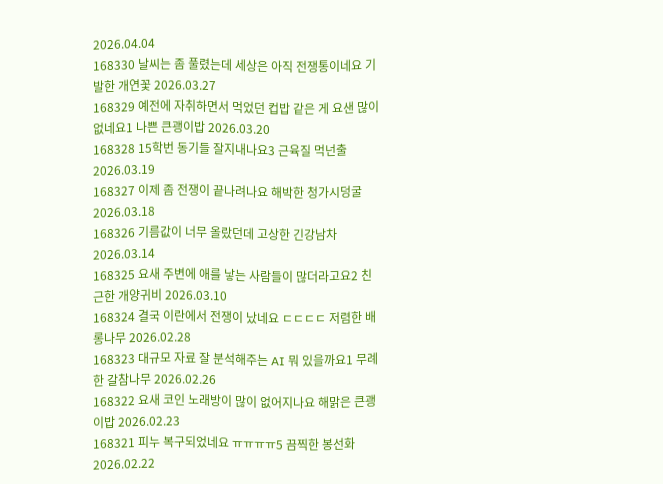2026.04.04
168330 날씨는 좀 풀렸는데 세상은 아직 전쟁통이네요 기발한 개연꽃 2026.03.27
168329 예전에 자취하면서 먹었던 컵밥 같은 게 요샌 많이 없네요1 나쁜 큰괭이밥 2026.03.20
168328 15학번 동기들 잘지내나요3 근육질 먹넌출 2026.03.19
168327 이제 좀 전쟁이 끝나려나요 해박한 청가시덩굴 2026.03.18
168326 기름값이 너무 올랐던데 고상한 긴강남차 2026.03.14
168325 요새 주변에 애를 낳는 사람들이 많더라고요2 친근한 개양귀비 2026.03.10
168324 결국 이란에서 전쟁이 났네요 ㄷㄷㄷㄷ 저렴한 배롱나무 2026.02.28
168323 대규모 자료 잘 분석해주는 AI 뭐 있을까요1 무례한 갈참나무 2026.02.26
168322 요새 코인 노래방이 많이 없어지나요 해맑은 큰괭이밥 2026.02.23
168321 피누 복구되었네요 ㅠㅠㅠㅠ5 끔찍한 봉선화 2026.02.22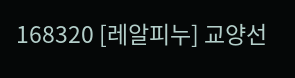168320 [레알피누] 교양선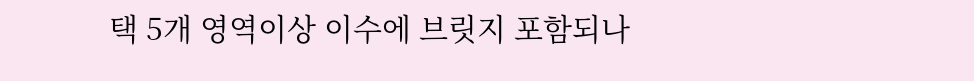택 5개 영역이상 이수에 브릿지 포함되나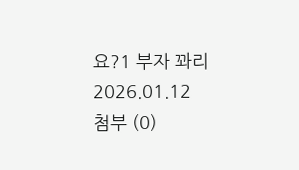요?1 부자 꽈리 2026.01.12
첨부 (0)